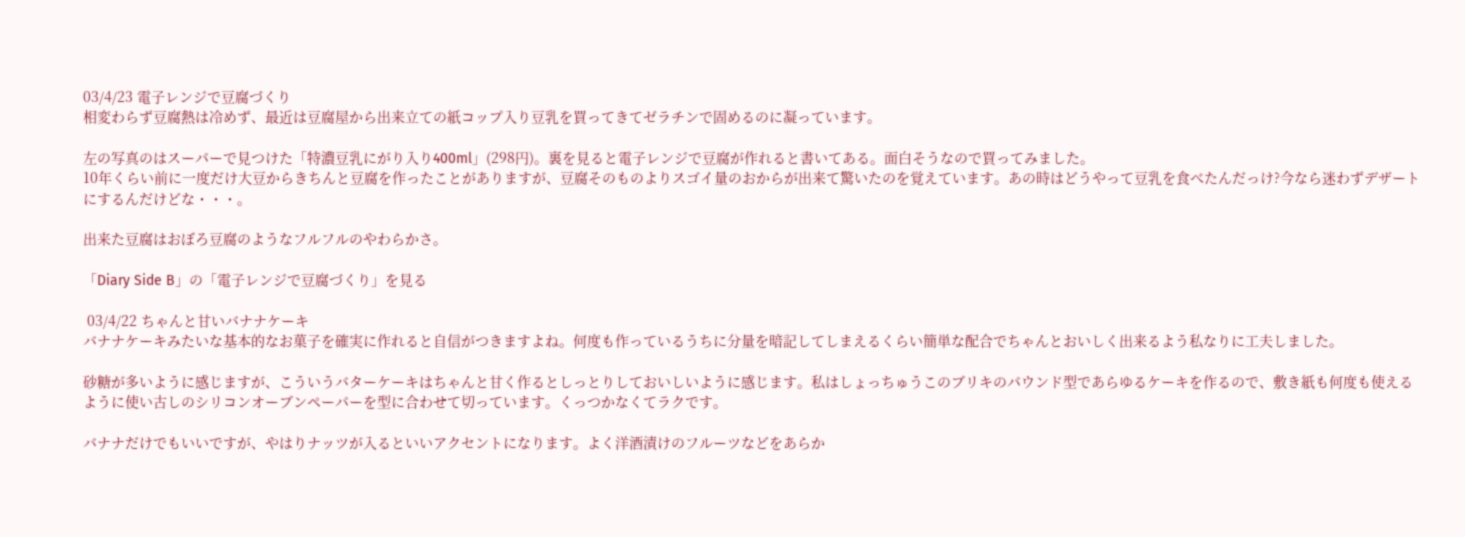03/4/23 電子レンジで豆腐づくり
相変わらず豆腐熱は冷めず、最近は豆腐屋から出来立ての紙コップ入り豆乳を買ってきてゼラチンで固めるのに凝っています。

左の写真のはスーパーで見つけた「特濃豆乳にがり入り400ml」(298円)。裏を見ると電子レンジで豆腐が作れると書いてある。面白そうなので買ってみました。
10年くらい前に一度だけ大豆からきちんと豆腐を作ったことがありますが、豆腐そのものよりスゴイ量のおからが出来て驚いたのを覚えています。あの時はどうやって豆乳を食べたんだっけ?今なら迷わずデザートにするんだけどな・・・。

出来た豆腐はおぼろ豆腐のようなフルフルのやわらかさ。

「Diary Side B」の「電子レンジで豆腐づくり」を見る

 03/4/22 ちゃんと甘いバナナケーキ
バナナケーキみたいな基本的なお菓子を確実に作れると自信がつきますよね。何度も作っているうちに分量を暗記してしまえるくらい簡単な配合でちゃんとおいしく出来るよう私なりに工夫しました。

砂糖が多いように感じますが、こういうバターケーキはちゃんと甘く作るとしっとりしておいしいように感じます。私はしょっちゅうこのブリキのパウンド型であらゆるケーキを作るので、敷き紙も何度も使えるように使い古しのシリコンオーブンペーパーを型に合わせて切っています。くっつかなくてラクです。

バナナだけでもいいですが、やはりナッツが入るといいアクセントになります。よく洋酒漬けのフルーツなどをあらか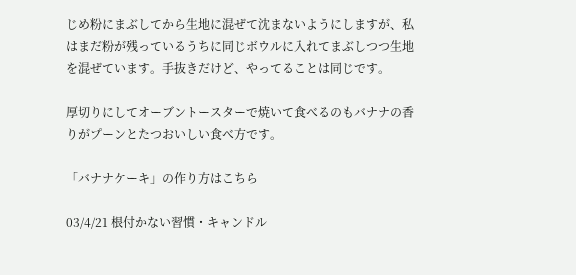じめ粉にまぶしてから生地に混ぜて沈まないようにしますが、私はまだ粉が残っているうちに同じボウルに入れてまぶしつつ生地を混ぜています。手抜きだけど、やってることは同じです。

厚切りにしてオーブントースターで焼いて食べるのもバナナの香りがプーンとたつおいしい食べ方です。

「バナナケーキ」の作り方はこちら

03/4/21 根付かない習慣・キャンドル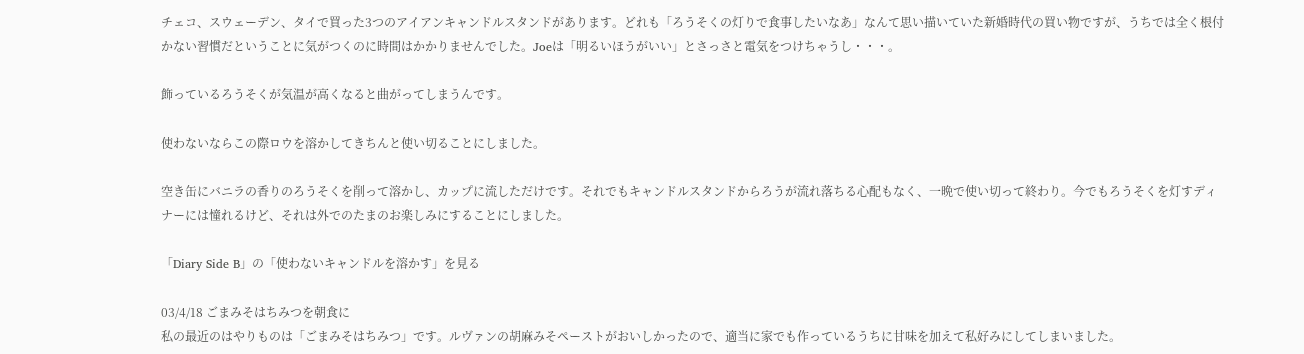チェコ、スウェーデン、タイで買った3つのアイアンキャンドルスタンドがあります。どれも「ろうそくの灯りで食事したいなあ」なんて思い描いていた新婚時代の買い物ですが、うちでは全く根付かない習慣だということに気がつくのに時間はかかりませんでした。Joeは「明るいほうがいい」とさっさと電気をつけちゃうし・・・。

飾っているろうそくが気温が高くなると曲がってしまうんです。

使わないならこの際ロウを溶かしてきちんと使い切ることにしました。

空き缶にバニラの香りのろうそくを削って溶かし、カップに流しただけです。それでもキャンドルスタンドからろうが流れ落ちる心配もなく、一晩で使い切って終わり。今でもろうそくを灯すディナーには憧れるけど、それは外でのたまのお楽しみにすることにしました。

「Diary Side B」の「使わないキャンドルを溶かす」を見る

03/4/18 ごまみそはちみつを朝食に
私の最近のはやりものは「ごまみそはちみつ」です。ルヴァンの胡麻みそペーストがおいしかったので、適当に家でも作っているうちに甘味を加えて私好みにしてしまいました。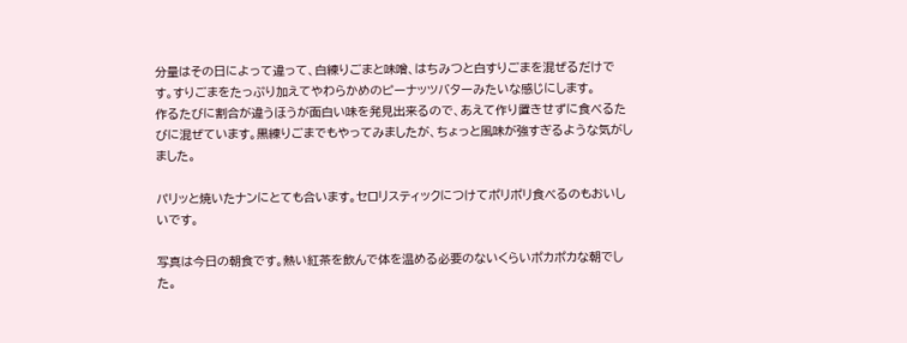分量はその日によって違って、白練りごまと味噌、はちみつと白すりごまを混ぜるだけです。すりごまをたっぷり加えてやわらかめのピーナッツバターみたいな感じにします。
作るたびに割合が違うほうが面白い味を発見出来るので、あえて作り置きせずに食べるたびに混ぜています。黒練りごまでもやってみましたが、ちょっと風味が強すぎるような気がしました。

パリッと焼いたナンにとても合います。セロリスティックにつけてポリポリ食べるのもおいしいです。

写真は今日の朝食です。熱い紅茶を飲んで体を温める必要のないくらいポカポカな朝でした。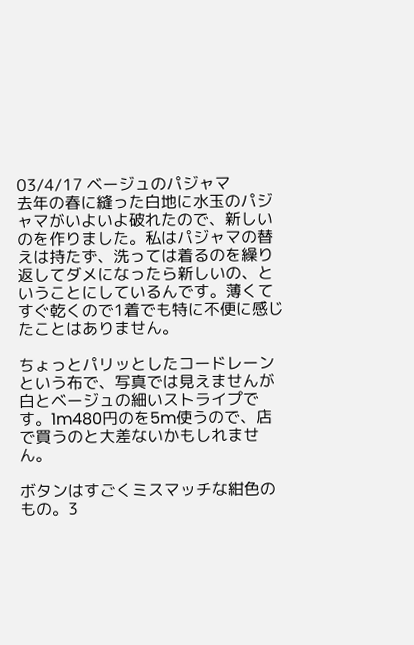03/4/17 ベージュのパジャマ
去年の春に縫った白地に水玉のパジャマがいよいよ破れたので、新しいのを作りました。私はパジャマの替えは持たず、洗っては着るのを繰り返してダメになったら新しいの、ということにしているんです。薄くてすぐ乾くので1着でも特に不便に感じたことはありません。

ちょっとパリッとしたコードレーンという布で、写真では見えませんが白とベージュの細いストライプです。1m480円のを5m使うので、店で買うのと大差ないかもしれません。

ボタンはすごくミスマッチな紺色のもの。3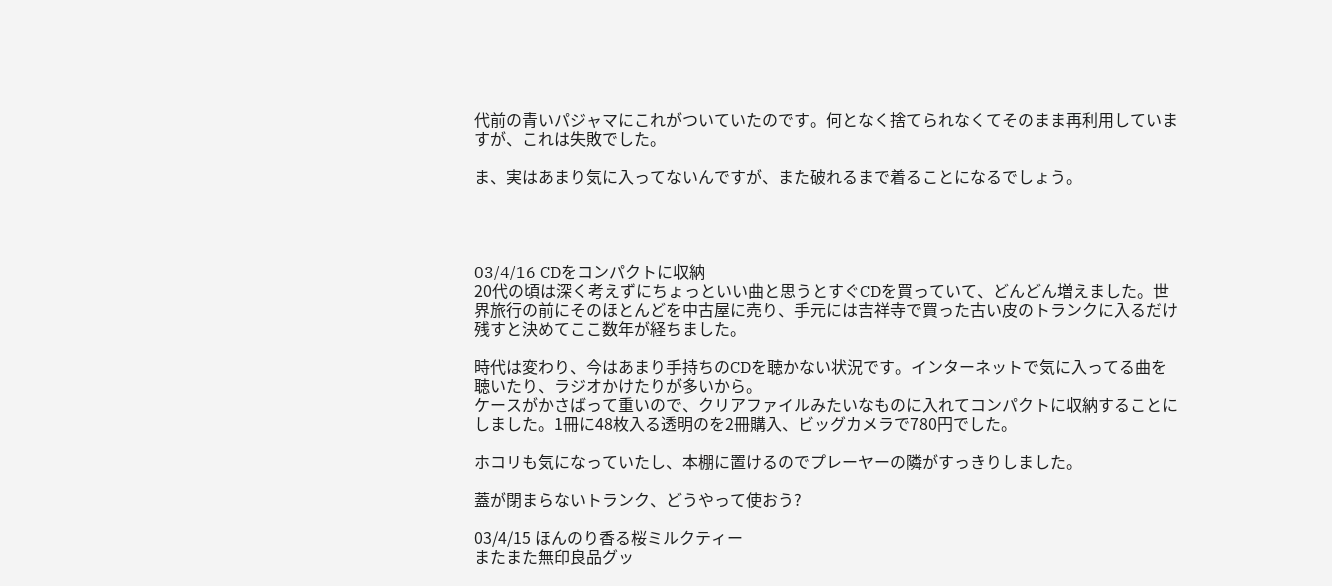代前の青いパジャマにこれがついていたのです。何となく捨てられなくてそのまま再利用していますが、これは失敗でした。

ま、実はあまり気に入ってないんですが、また破れるまで着ることになるでしょう。




03/4/16 CDをコンパクトに収納
20代の頃は深く考えずにちょっといい曲と思うとすぐCDを買っていて、どんどん増えました。世界旅行の前にそのほとんどを中古屋に売り、手元には吉祥寺で買った古い皮のトランクに入るだけ残すと決めてここ数年が経ちました。

時代は変わり、今はあまり手持ちのCDを聴かない状況です。インターネットで気に入ってる曲を聴いたり、ラジオかけたりが多いから。
ケースがかさばって重いので、クリアファイルみたいなものに入れてコンパクトに収納することにしました。1冊に48枚入る透明のを2冊購入、ビッグカメラで780円でした。

ホコリも気になっていたし、本棚に置けるのでプレーヤーの隣がすっきりしました。

蓋が閉まらないトランク、どうやって使おう?

03/4/15 ほんのり香る桜ミルクティー
またまた無印良品グッ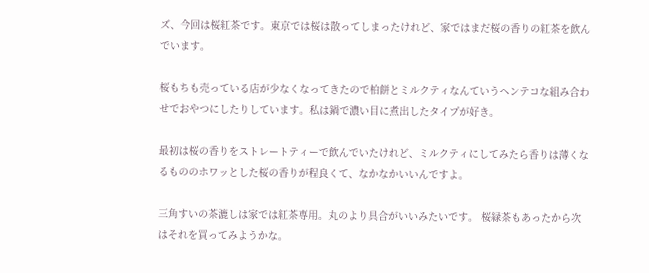ズ、今回は桜紅茶です。東京では桜は散ってしまったけれど、家ではまだ桜の香りの紅茶を飲んでいます。

桜もちも売っている店が少なくなってきたので柏餅とミルクティなんていうヘンテコな組み合わせでおやつにしたりしています。私は鍋で濃い目に煮出したタイプが好き。

最初は桜の香りをストレートティーで飲んでいたけれど、ミルクティにしてみたら香りは薄くなるもののホワッとした桜の香りが程良くて、なかなかいいんですよ。

三角すいの茶漉しは家では紅茶専用。丸のより具合がいいみたいです。 桜緑茶もあったから次はそれを買ってみようかな。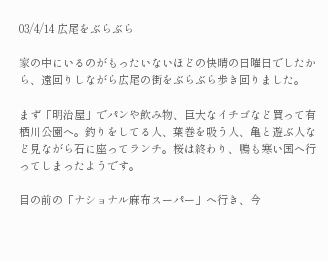03/4/14 広尾をぶらぶら

家の中にいるのがもったいないほどの快晴の日曜日でしたから、遠回りしながら広尾の街をぶらぶら歩き回りました。

まず「明治屋」でパンや飲み物、巨大なイチゴなど買って有栖川公園へ。釣りをしてる人、葉巻を吸う人、亀と遊ぶ人など見ながら石に座ってランチ。桜は終わり、鴨も寒い国へ行ってしまったようです。

目の前の「ナショナル麻布スーパー」へ行き、今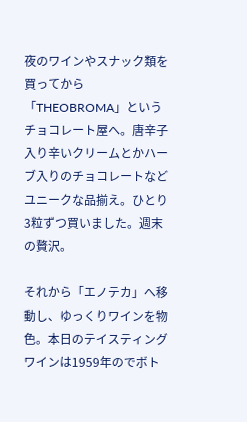夜のワインやスナック類を買ってから「THEOBROMA」というチョコレート屋へ。唐辛子入り辛いクリームとかハーブ入りのチョコレートなどユニークな品揃え。ひとり3粒ずつ買いました。週末の贅沢。

それから「エノテカ」へ移動し、ゆっくりワインを物色。本日のテイスティングワインは1959年のでボト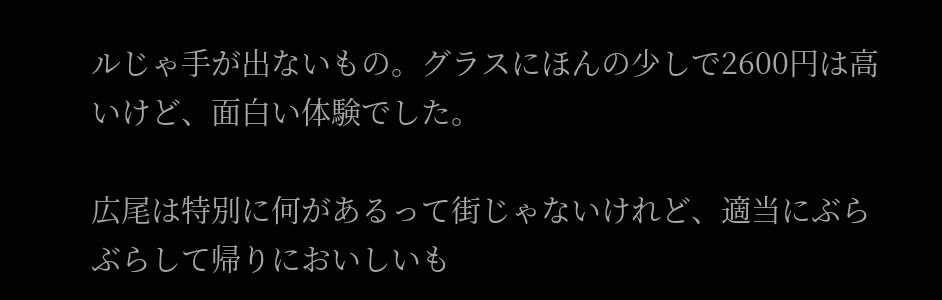ルじゃ手が出ないもの。グラスにほんの少しで2600円は高いけど、面白い体験でした。

広尾は特別に何があるって街じゃないけれど、適当にぶらぶらして帰りにおいしいも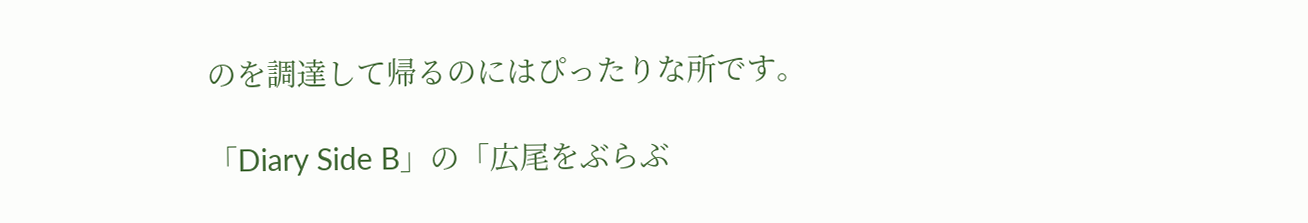のを調達して帰るのにはぴったりな所です。

「Diary Side B」の「広尾をぶらぶ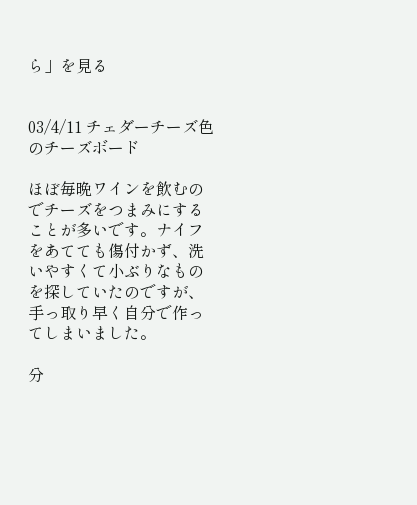ら」を見る


03/4/11 チェダーチーズ色のチーズボード

ほぼ毎晩ワインを飲むのでチーズをつまみにすることが多いです。ナイフをあてても傷付かず、洗いやすくて小ぶりなものを探していたのですが、手っ取り早く自分で作ってしまいました。

分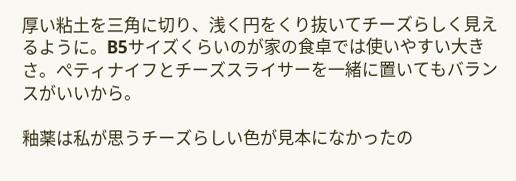厚い粘土を三角に切り、浅く円をくり抜いてチーズらしく見えるように。B5サイズくらいのが家の食卓では使いやすい大きさ。ぺティナイフとチーズスライサーを一緒に置いてもバランスがいいから。

釉薬は私が思うチーズらしい色が見本になかったの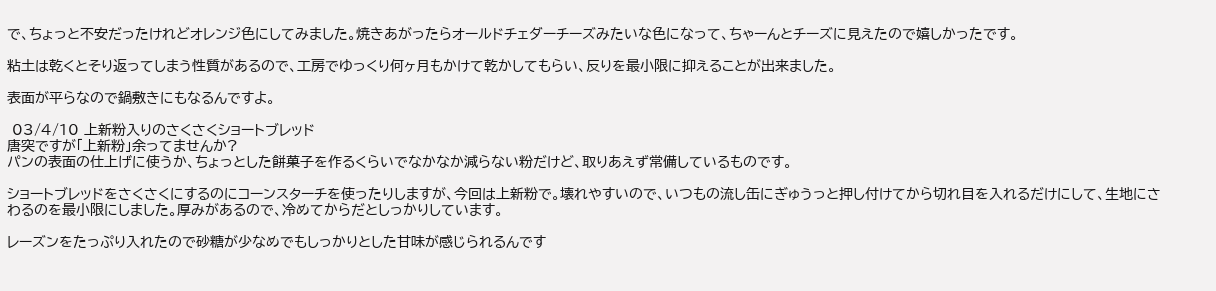で、ちょっと不安だったけれどオレンジ色にしてみました。焼きあがったらオールドチェダーチーズみたいな色になって、ちゃーんとチーズに見えたので嬉しかったです。

粘土は乾くとそり返ってしまう性質があるので、工房でゆっくり何ヶ月もかけて乾かしてもらい、反りを最小限に抑えることが出来ました。

表面が平らなので鍋敷きにもなるんですよ。

 03/4/10 上新粉入りのさくさくショートブレッド
唐突ですが「上新粉」余ってませんか?
パンの表面の仕上げに使うか、ちょっとした餅菓子を作るくらいでなかなか減らない粉だけど、取りあえず常備しているものです。

ショートブレッドをさくさくにするのにコーンスターチを使ったりしますが、今回は上新粉で。壊れやすいので、いつもの流し缶にぎゅうっと押し付けてから切れ目を入れるだけにして、生地にさわるのを最小限にしました。厚みがあるので、冷めてからだとしっかりしています。

レーズンをたっぷり入れたので砂糖が少なめでもしっかりとした甘味が感じられるんです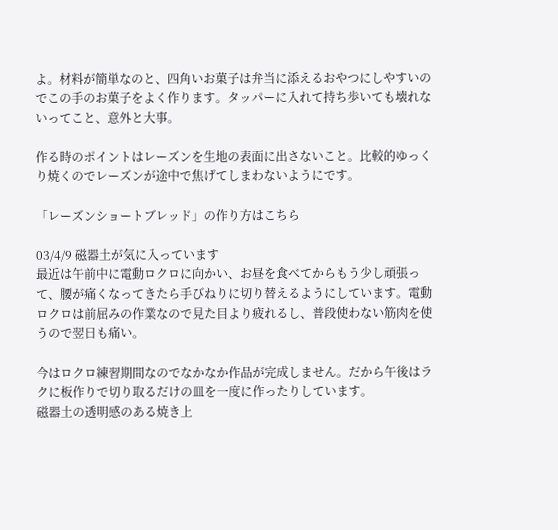よ。材料が簡単なのと、四角いお菓子は弁当に添えるおやつにしやすいのでこの手のお菓子をよく作ります。タッパーに入れて持ち歩いても壊れないってこと、意外と大事。

作る時のポイントはレーズンを生地の表面に出さないこと。比較的ゆっくり焼くのでレーズンが途中で焦げてしまわないようにです。

「レーズンショートブレッド」の作り方はこちら

03/4/9 磁器土が気に入っています
最近は午前中に電動ロクロに向かい、お昼を食べてからもう少し頑張って、腰が痛くなってきたら手びねりに切り替えるようにしています。電動ロクロは前屈みの作業なので見た目より疲れるし、普段使わない筋肉を使うので翌日も痛い。

今はロクロ練習期間なのでなかなか作品が完成しません。だから午後はラクに板作りで切り取るだけの皿を一度に作ったりしています。
磁器土の透明感のある焼き上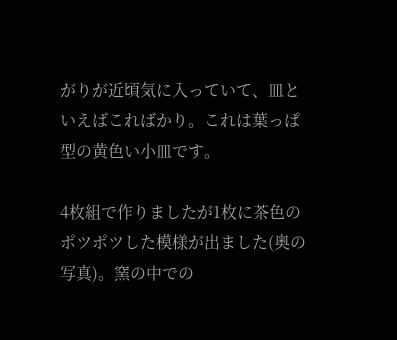がりが近頃気に入っていて、皿といえばこればかり。これは葉っぱ型の黄色い小皿です。

4枚組で作りましたが1枚に茶色のポツポツした模様が出ました(奥の写真)。窯の中での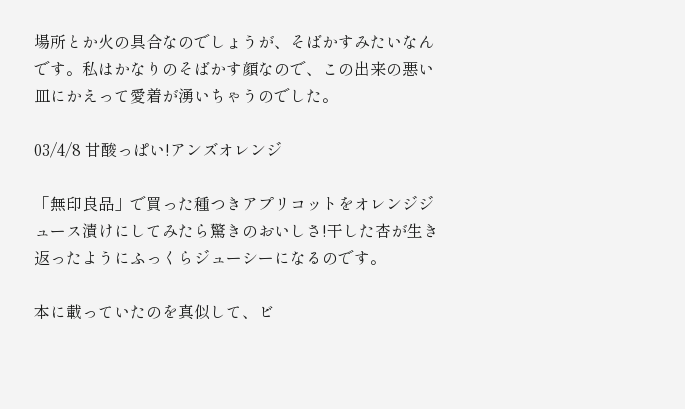場所とか火の具合なのでしょうが、そばかすみたいなんです。私はかなりのそばかす顔なので、この出来の悪い皿にかえって愛着が湧いちゃうのでした。

03/4/8 甘酸っぱい!アンズオレンジ

「無印良品」で買った種つきアプリコットをオレンジジュース漬けにしてみたら驚きのおいしさ!干した杏が生き返ったようにふっくらジューシーになるのです。

本に載っていたのを真似して、ビ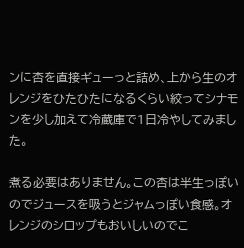ンに杏を直接ギューっと詰め、上から生のオレンジをひたひたになるくらい絞ってシナモンを少し加えて冷蔵庫で1日冷やしてみました。

煮る必要はありません。この杏は半生っぽいのでジュースを吸うとジャムっぽい食感。オレンジのシロップもおいしいのでこ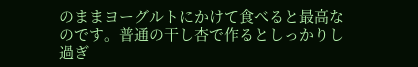のままヨーグルトにかけて食べると最高なのです。普通の干し杏で作るとしっかりし過ぎ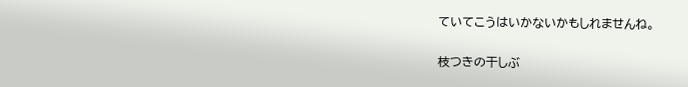ていてこうはいかないかもしれませんね。

枝つきの干しぶ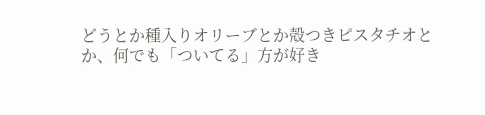どうとか種入りオリーブとか殻つきピスタチオとか、何でも「ついてる」方が好き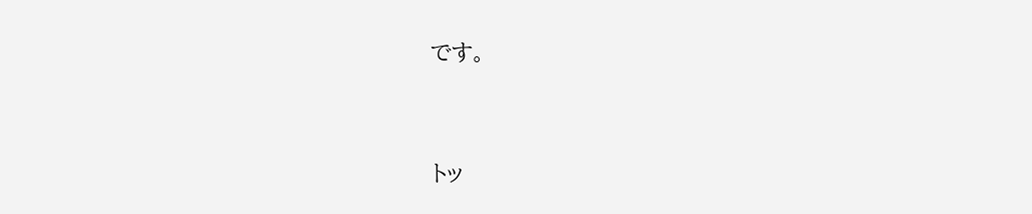です。




トッ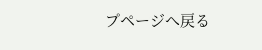プページへ戻る